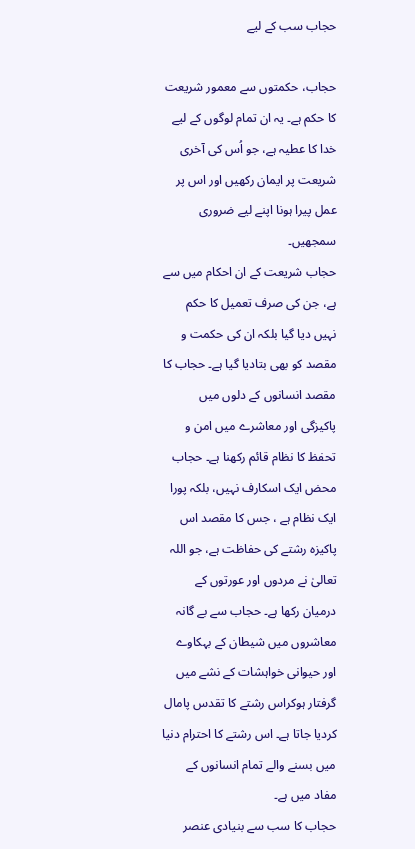حجاب سب کے لیے

حجاب، حکمتوں سے معمور شریعت کا حکم ہے۔ یہ ان تمام لوگوں کے لیے خدا کا عطیہ ہے، جو اُس کی آخری شریعت پر ایمان رکھیں اور اس پر عمل پیرا ہونا اپنے لیے ضروری سمجھیں۔
حجاب شریعت کے ان احکام میں سے ہے، جن کی صرف تعمیل کا حکم نہیں دیا گیا بلکہ ان کی حکمت و مقصد کو بھی بتادیا گیا ہے۔ حجاب کا مقصد انسانوں کے دلوں میں پاکیزگی اور معاشرے میں امن و تحفظ کا نظام قائم رکھنا ہے۔ حجاب محض ایک اسکارف نہیں، بلکہ پورا ایک نظام ہے ، جس کا مقصد اس پاکیزہ رشتے کی حفاظت ہے، جو اللہ تعالیٰ نے مردوں اور عورتوں کے درمیان رکھا ہے۔ حجاب سے بے گانہ معاشروں میں شیطان کے بہکاوے اور حیوانی خواہشات کے نشے میں گرفتار ہوکراس رشتے کا تقدس پامال کردیا جاتا ہے۔ اس رشتے کا احترام دنیا میں بسنے والے تمام انسانوں کے مفاد میں ہے۔
حجاب کا سب سے بنیادی عنصر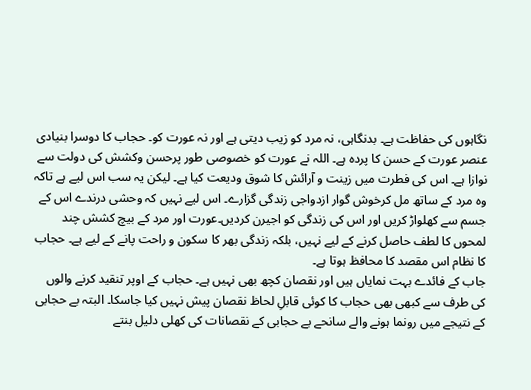نگاہوں کی حفاظت ہے۔ بدنگاہی، نہ مرد کو زیب دیتی ہے اور نہ عورت کو۔ حجاب کا دوسرا بنیادی عنصر عورت کے حسن کا پردہ ہے۔ اللہ نے عورت کو خصوصی طور پرحسن وکشش کی دولت سے نوازا ہے۔ اس کی فطرت میں زینت و آرائش کا شوق ودیعت کیا ہے۔ لیکن یہ سب اس لیے ہے تاکہ وہ مرد کے ساتھ مل کرخوش گوار ازدواجی زندگی گزارے۔ اس لیے نہیں کہ وحشی درندے اس کے جسم سے کھلواڑ کریں اور اس کی زندگی کو اجیرن کردیں۔عورت اور مرد کے بیچ کشش چند لمحوں کا لطف حاصل کرنے کے لیے نہیں، بلکہ زندگی بھر کا سکون و راحت پانے کے لیے ہے۔ حجاب کا نظام اس مقصد کا محافظ ہوتا ہے۔
جاب کے فائدے بہت نمایاں ہیں اور نقصان کچھ بھی نہیں ہے۔ حجاب کے اوپر تنقید کرنے والوں کی طرف سے کبھی بھی حجاب کا کوئی قابلِ لحاظ نقصان پیش نہیں کیا جاسکا۔ البتہ بے حجابی کے نتیجے میں رونما ہونے والے سانحے بے حجابی کے نقصانات کی کھلی دلیل بنتے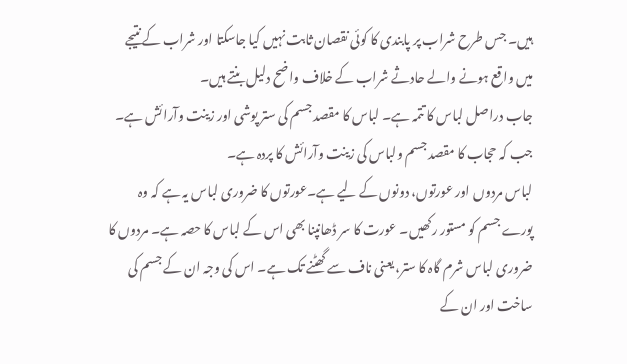ہیں۔ جس طرح شراب پر پابندی کا کوئی نقصان ثابت نہیں کیا جاسکتا اور شراب کے نتیجے میں واقع ہونے والے حادثے شراب کے خلاف واضح دلیل بنتے ہیں۔
جاب دراصل لباس کا تتمہ ہے۔ لباس کا مقصد جسم کی ستر پوشی اور زینت وآرائش ہے۔ جب کہ حجاب کا مقصد جسم ولباس کی زینت وآرائش کا پردہ ہے۔
لباس مردوں اور عورتوں، دونوں کے لیے ہے۔عورتوں کا ضروری لباس یہ ہے کہ وہ پورے جسم کو مستور رکھیں۔ عورت کا سر ڈھانپنا بھی اس کے لباس کا حصہ ہے۔ مردوں کا ضروری لباس شرم گاہ کا ستر، یعنی ناف سے گھٹنے تک ہے۔ اس کی وجہ ان کے جسم کی ساخت اور ان کے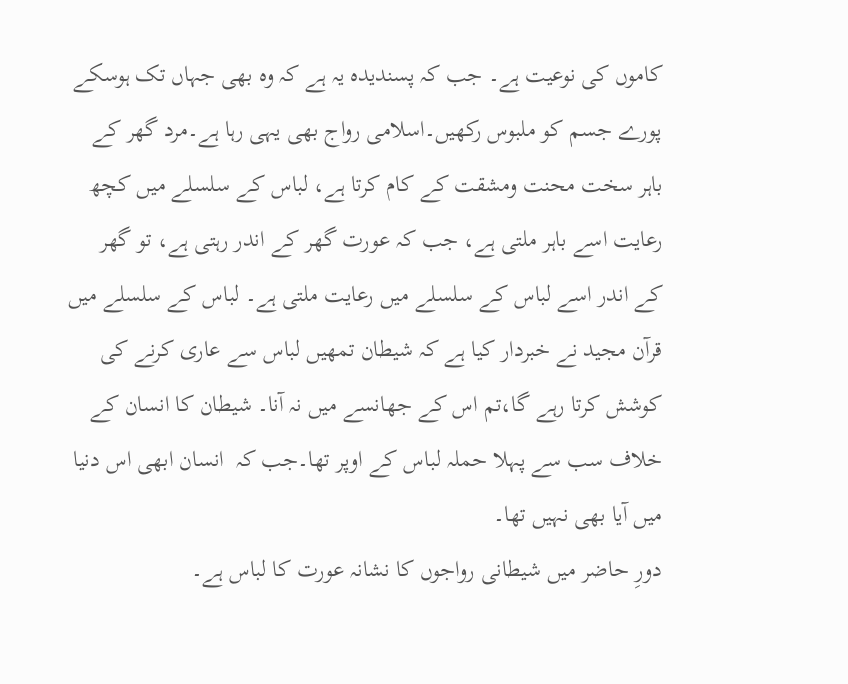کاموں کی نوعیت ہے۔ جب کہ پسندیدہ یہ ہے کہ وہ بھی جہاں تک ہوسکے پورے جسم کو ملبوس رکھیں۔اسلامی رواج بھی یہی رہا ہے۔مرد گھر کے باہر سخت محنت ومشقت کے کام کرتا ہے، لباس کے سلسلے میں کچھ رعایت اسے باہر ملتی ہے، جب کہ عورت گھر کے اندر رہتی ہے، تو گھر کے اندر اسے لباس کے سلسلے میں رعایت ملتی ہے۔ لباس کے سلسلے میں قرآن مجید نے خبردار کیا ہے کہ شیطان تمھیں لباس سے عاری کرنے کی کوشش کرتا رہے گا،تم اس کے جھانسے میں نہ آنا۔ شیطان کا انسان کے خلاف سب سے پہلا حملہ لباس کے اوپر تھا۔جب کہ  انسان ابھی اس دنیا میں آیا بھی نہیں تھا۔
دورِ حاضر میں شیطانی رواجوں کا نشانہ عورت کا لباس ہے۔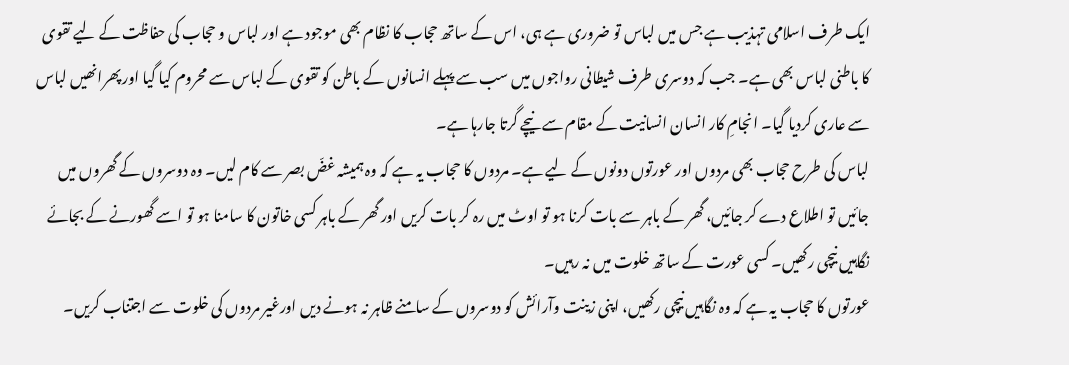ایک طرف اسلامی تہذیب ہے جس میں لباس تو ضروری ہے ہی، اس کے ساتھ حجاب کا نظام بھی موجود ہے اور لباس و حجاب کی حفاظت کے لیے تقوی کا باطنی لباس بھی ہے۔ جب کہ دوسری طرف شیطانی رواجوں میں سب سے پہلے انسانوں کے باطن کو تقوی کے لباس سے محروم کیا گیا اور پھرانھیں لباس سے عاری کردیا گیا۔ انجامِ کار انسان انسانیت کے مقام سے نیچے گرتا جارہا ہے۔
لباس کی طرح حجاب بھی مردوں اور عورتوں دونوں کے لیے ہے۔ مردوں کا حجاب یہ ہے کہ وہ ہمیشہ غضّ بصر سے کام لیں۔ وہ دوسروں کے گھروں میں جائیں تو اطلاع دے کر جائیں، گھر کے باہر سے بات کرنا ہو تو اوٹ میں رہ کر بات کریں اور گھر کے باہر کسی خاتون کا سامنا ہو تو اسے گھورنے کے بجائے نگاہیں نیچی رکھیں۔ کسی عورت کے ساتھ خلوت میں نہ رہیں۔
عورتوں کا حجاب یہ ہے کہ وہ نگاہیں نیچی رکھیں، اپنی زینت وآرائش کو دوسروں کے سامنے ظاہر نہ ہونے دیں اورغیر مردوں کی خلوت سے اجتناب کریں۔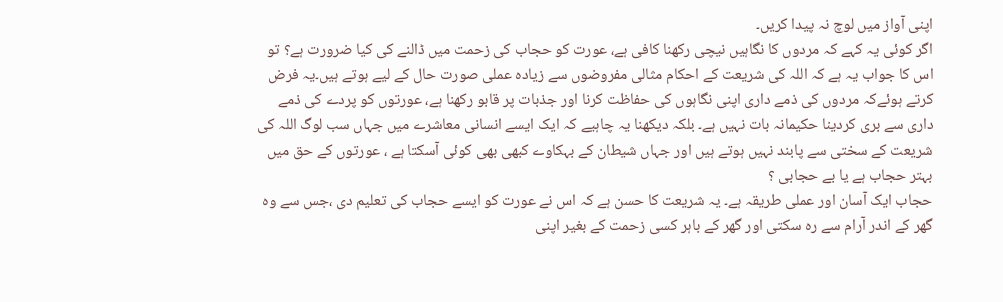اپنی آواز میں لوچ نہ پیدا کریں۔
اگر کوئی یہ کہے کہ مردوں کا نگاہیں نیچی رکھنا کافی ہے، عورت کو حجاب کی زحمت میں ڈالنے کی کیا ضرورت ہے؟ تو اس کا جواب یہ ہے کہ اللہ کی شریعت کے احکام مثالی مفروضوں سے زیادہ عملی صورت حال کے لیے ہوتے ہیں۔یہ فرض کرتے ہوئےکہ مردوں کی ذمے داری اپنی نگاہوں کی حفاظت کرنا اور جذبات پر قابو رکھنا ہے، عورتوں کو پردے کی ذمے داری سے بری کردینا حکیمانہ بات نہیں ہے۔ بلکہ دیکھنا یہ چاہیے کہ ایک ایسے انسانی معاشرے میں جہاں سب لوگ اللہ کی شریعت کے سختی سے پابند نہیں ہوتے ہیں اور جہاں شیطان کے بہکاوے کبھی بھی کوئی آسکتا ہے ، عورتوں کے حق میں بہتر حجاب ہے یا بے حجابی ؟
حجاب ایک آسان اور عملی طریقہ ہے۔ یہ شریعت کا حسن ہے کہ اس نے عورت کو ایسے حجاب کی تعلیم دی ،جس سے وہ گھر کے اندر آرام سے رہ سکتی اور گھر کے باہر کسی زحمت کے بغیر اپنی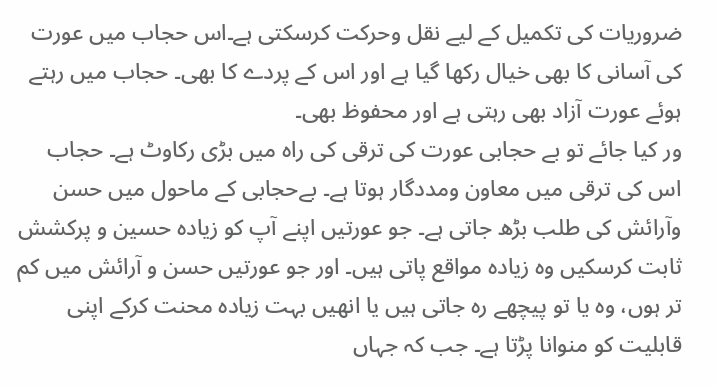ضروریات کی تکمیل کے لیے نقل وحرکت کرسکتی ہے۔اس حجاب میں عورت کی آسانی کا بھی خیال رکھا گیا ہے اور اس کے پردے کا بھی۔ حجاب میں رہتے ہوئے عورت آزاد بھی رہتی ہے اور محفوظ بھی۔
ور کیا جائے تو بے حجابی عورت کی ترقی کی راہ میں بڑی رکاوٹ ہے۔ حجاب اس کی ترقی میں معاون ومددگار ہوتا ہے۔ بےحجابی کے ماحول میں حسن وآرائش کی طلب بڑھ جاتی ہے۔ جو عورتیں اپنے آپ کو زیادہ حسین و پرکشش ثابت کرسکیں وہ زیادہ مواقع پاتی ہیں۔ اور جو عورتیں حسن و آرائش میں کم تر ہوں، وہ یا تو پیچھے رہ جاتی ہیں یا انھیں بہت زیادہ محنت کرکے اپنی قابلیت کو منوانا پڑتا ہے۔ جب کہ جہاں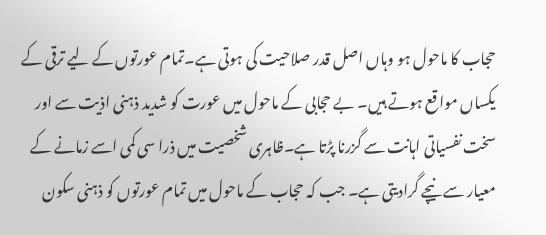حجاب کا ماحول ہو وہاں اصل قدر صلاحیت کی ہوتی ہے۔تمام عورتوں کے لیے ترقی کے یکساں مواقع ہوتے ہیں۔ بے حجابی کے ماحول میں عورت کو شدید ذہنی اذیت سے اور سخت نفسیاتی اہانت سے گزرنا پڑتا ہے۔ظاہری شخصیت میں ذرا سی کمی اسے زمانے کے معیار سے نیچے گرادیتی ہے۔ جب کہ حجاب کے ماحول میں تمام عورتوں کو ذہنی سکون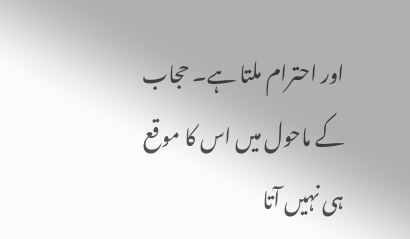اور احترام ملتا ہے۔ حجاب کے ماحول میں اس کا موقع ہی نہیں آتا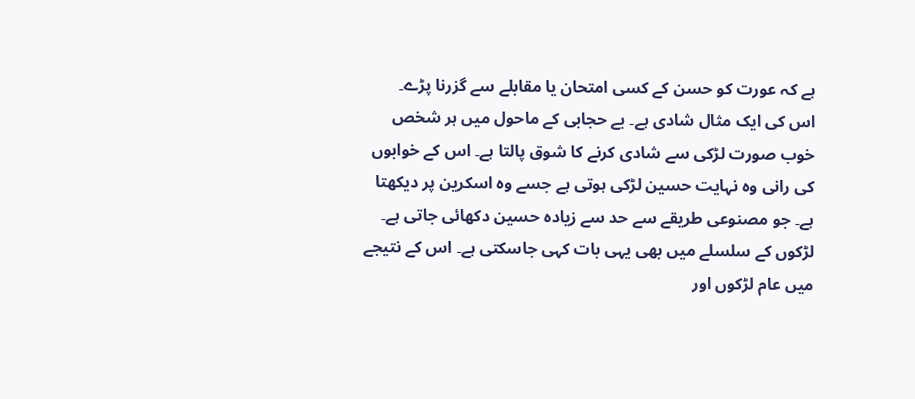ہے کہ عورت کو حسن کے کسی امتحان یا مقابلے سے گزرنا پڑے۔
اس کی ایک مثال شادی ہے۔ بے حجابی کے ماحول میں ہر شخص خوب صورت لڑکی سے شادی کرنے کا شوق پالتا ہے۔ اس کے خوابوں کی رانی وہ نہایت حسین لڑکی ہوتی ہے جسے وہ اسکرین پر دیکھتا ہے۔ جو مصنوعی طریقے سے حد سے زیادہ حسین دکھائی جاتی ہے۔ لڑکوں کے سلسلے میں بھی یہی بات کہی جاسکتی ہے۔ اس کے نتیجے میں عام لڑکوں اور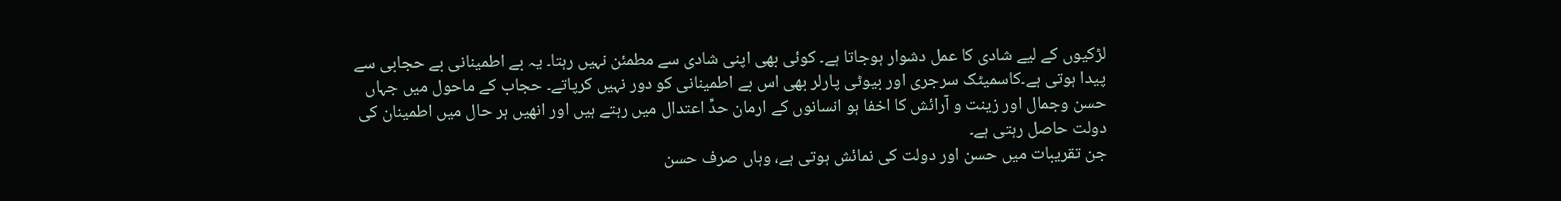لڑکیوں کے لیے شادی کا عمل دشوار ہوجاتا ہے۔ کوئی بھی اپنی شادی سے مطمئن نہیں رہتا۔ یہ بے اطمینانی بے حجابی سے پیدا ہوتی ہے۔کاسمیٹک سرجری اور بیوٹی پارلر بھی اس بے اطمینانی کو دور نہیں کرپاتے۔ حجاب کے ماحول میں جہاں حسن وجمال اور زینت و آرائش کا اخفا ہو انسانوں کے ارمان حدِّ اعتدال میں رہتے ہیں اور انھیں ہر حال میں اطمینان کی دولت حاصل رہتی ہے۔
جن تقریبات میں حسن اور دولت کی نمائش ہوتی ہے، وہاں صرف حسن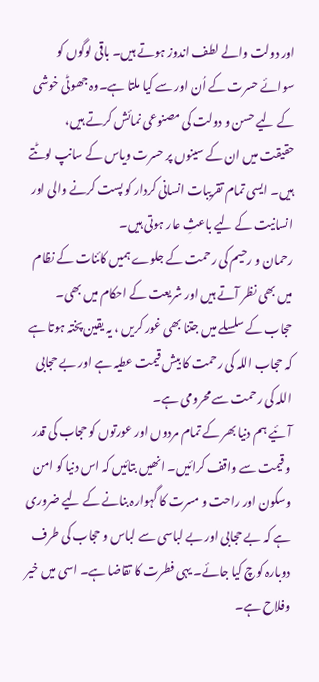اور دولت والے لطف اندوز ہوتے ہیں۔ باقی لوگوں کو سوائے حسرت کے اُن اور سے کیا ملتا ہے۔وہ جھوٹی خوشی کے لیے حسن و دولت کی مصنوعی نمائش کرتے ہیں، حقیقت میں ان کے سینوں پر حسرت ویاس کے سانپ لوٹتے ہیں۔ ایسی تمام تقریبات انسانی کردار کو پست کرنے والی اور انسانیت کے لیے باعثِ عار ہوتی ہیں۔
رحمان و رحیم کی رحمت کے جلوے ہمیں کائنات کے نظام میں بھی نظر آتے ہیں اور شریعت کے احکام میں بھی۔ حجاب کے سلسلے میں جتنا بھی غور کریں ، یہ یقین پختہ ہوتا ہے کہ حجاب اللہ کی رحمت کا بیش قیمت عطیہ ہے اور بے حجابی اللہ کی رحمت سے محرومی ہے۔
آئیے ہم دنیا بھر کے تمام مردوں اور عورتوں کو حجاب کی قدر و قیمت سے واقف کرائیں۔ انھیں بتائیں کہ اس دنیا کو امن وسکون اور راحت و مسرت کا گہوارہ بنانے کے لیے ضروری ہے کہ بے حجابی اور بے لباسی سے لباس و حجاب کی طرف دوبارہ کوچ کیا جائے۔ یہی فطرت کا تقاضا ہے۔ اسی میں خیر وفلاح ہے۔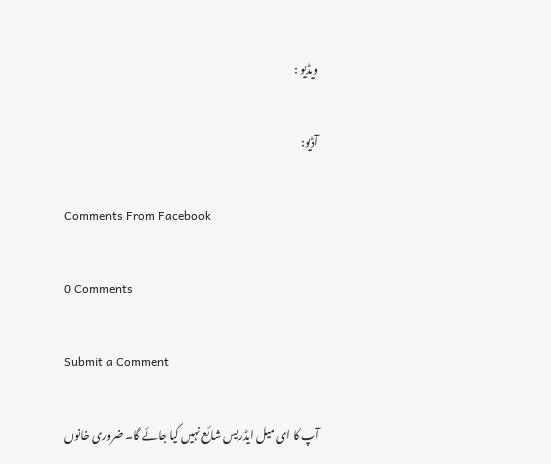ویڈیو :

آڈیو:

Comments From Facebook

0 Comments

Submit a Comment

آپ کا ای میل ایڈریس شائع نہیں کیا جائے گا۔ ضروری خانوں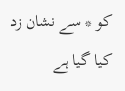کو * سے نشان زد کیا گیا ہے